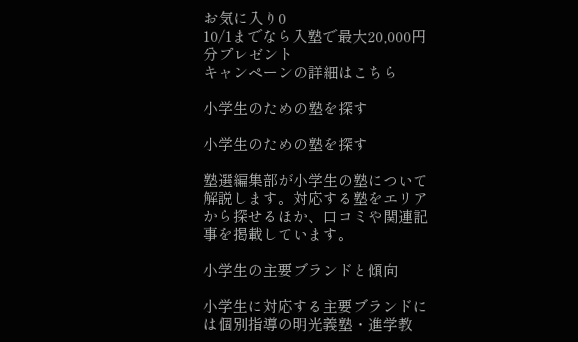お気に入り0
10/1までなら入塾で最大20,000円分プレゼント
キャンペーンの詳細はこちら

小学生のための塾を探す

小学生のための塾を探す

塾選編集部が小学生の塾について解説します。対応する塾をエリアから探せるほか、口コミや関連記事を掲載しています。

小学生の主要ブランドと傾向

小学生に対応する主要ブランドには個別指導の明光義塾・進学教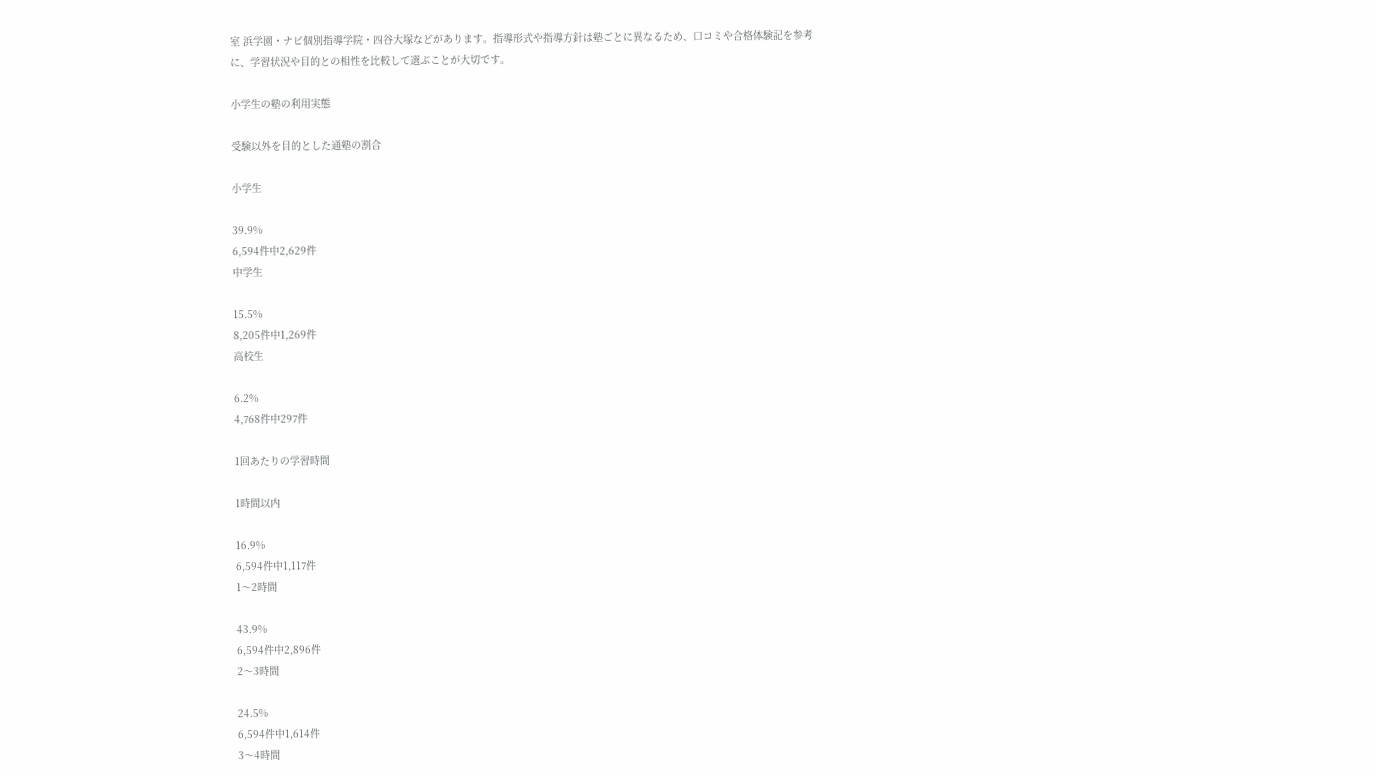室 浜学園・ナビ個別指導学院・四谷大塚などがあります。指導形式や指導方針は塾ごとに異なるため、口コミや合格体験記を参考に、学習状況や目的との相性を比較して選ぶことが大切です。

小学生の塾の利用実態

受験以外を目的とした通塾の割合

小学生

39.9%
6,594件中2,629件
中学生

15.5%
8,205件中1,269件
高校生

6.2%
4,768件中297件

1回あたりの学習時間

1時間以内

16.9%
6,594件中1,117件
1〜2時間

43.9%
6,594件中2,896件
2〜3時間

24.5%
6,594件中1,614件
3〜4時間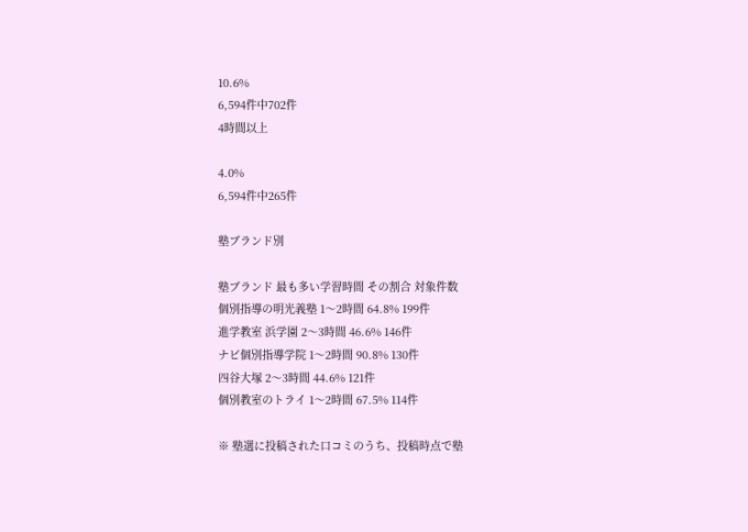10.6%
6,594件中702件
4時間以上

4.0%
6,594件中265件

塾ブランド別

塾ブランド 最も多い学習時間 その割合 対象件数
個別指導の明光義塾 1〜2時間 64.8% 199件
進学教室 浜学園 2〜3時間 46.6% 146件
ナビ個別指導学院 1〜2時間 90.8% 130件
四谷大塚 2〜3時間 44.6% 121件
個別教室のトライ 1〜2時間 67.5% 114件

※ 塾選に投稿された口コミのうち、投稿時点で塾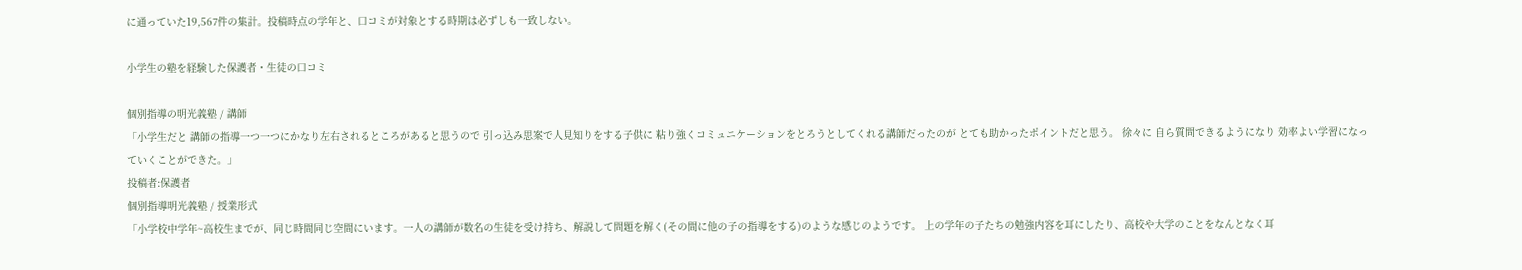に通っていた19,567件の集計。投稿時点の学年と、口コミが対象とする時期は必ずしも一致しない。

小学生の塾を経験した保護者・生徒の口コミ

個別指導の明光義塾 / 講師
「小学生だと 講師の指導一つ一つにかなり左右されるところがあると思うので 引っ込み思案で人見知りをする子供に 粘り強くコミュニケーションをとろうとしてくれる講師だったのが とても助かったポイントだと思う。 徐々に 自ら質問できるようになり 効率よい学習になっていくことができた。」
投稿者:保護者
個別指導明光義塾 / 授業形式
「小学校中学年~高校生までが、同じ時間同じ空間にいます。一人の講師が数名の生徒を受け持ち、解説して問題を解く(その間に他の子の指導をする)のような感じのようです。 上の学年の子たちの勉強内容を耳にしたり、高校や大学のことをなんとなく耳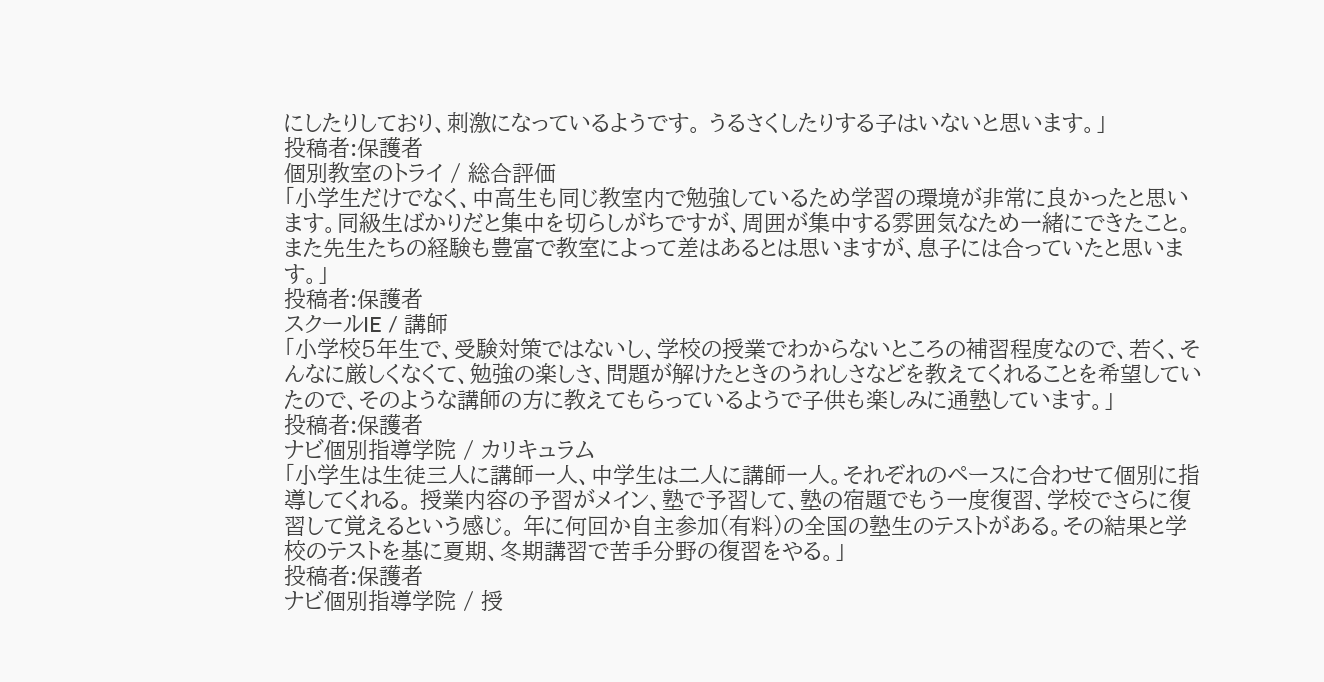にしたりしており、刺激になっているようです。 うるさくしたりする子はいないと思います。」
投稿者:保護者
個別教室のトライ / 総合評価
「小学生だけでなく、中高生も同じ教室内で勉強しているため学習の環境が非常に良かったと思います。同級生ばかりだと集中を切らしがちですが、周囲が集中する雰囲気なため一緒にできたこと。また先生たちの経験も豊富で教室によって差はあるとは思いますが、息子には合っていたと思います。」
投稿者:保護者
スクールIE / 講師
「小学校5年生で、受験対策ではないし、学校の授業でわからないところの補習程度なので、若く、そんなに厳しくなくて、勉強の楽しさ、問題が解けたときのうれしさなどを教えてくれることを希望していたので、そのような講師の方に教えてもらっているようで子供も楽しみに通塾しています。」
投稿者:保護者
ナビ個別指導学院 / カリキュラム
「小学生は生徒三人に講師一人、中学生は二人に講師一人。それぞれのペースに合わせて個別に指導してくれる。 授業内容の予習がメイン、塾で予習して、塾の宿題でもう一度復習、学校でさらに復習して覚えるという感じ。 年に何回か自主参加(有料)の全国の塾生のテストがある。その結果と学校のテストを基に夏期、冬期講習で苦手分野の復習をやる。」
投稿者:保護者
ナビ個別指導学院 / 授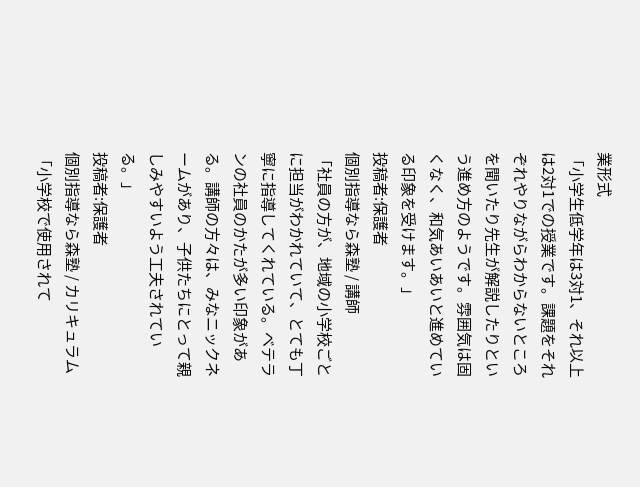業形式
「小学生低学年は3対1、それ以上は2対1での授業です。課題をそれぞれやりながらわからないところを聞いたり先生が解説したりという進め方のようです。雰囲気は固くなく、和気あいあいと進めている印象を受けます。」
投稿者:保護者
個別指導なら森塾 / 講師
「社員の方が、地域の小学校ごとに担当がわかれていて、とても丁寧に指導してくれている。ベテランの社員のかたが多い印象がある。講師の方々は、みなニックネームがあり、子供たちにとって親しみやすいよう工夫されている。」
投稿者:保護者
個別指導なら森塾 / カリキュラム
「小学校で使用されて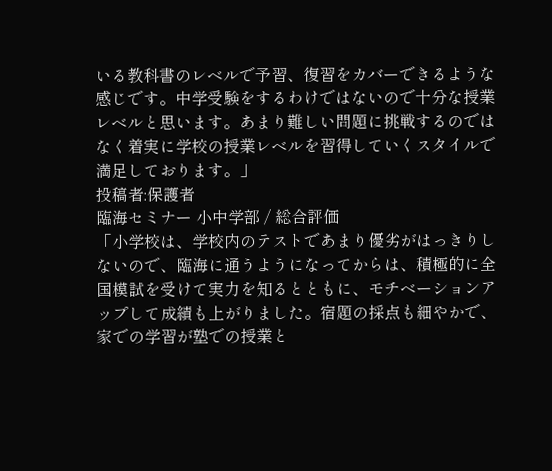いる教科書のレベルで予習、復習をカバーできるような感じです。中学受験をするわけではないので十分な授業レベルと思います。あまり難しい問題に挑戦するのではなく着実に学校の授業レベルを習得していくスタイルで満足しております。」
投稿者:保護者
臨海セミナー 小中学部 / 総合評価
「小学校は、学校内のテストであまり優劣がはっきりしないので、臨海に通うようになってからは、積極的に全国模試を受けて実力を知るとともに、モチベーションアップして成績も上がりました。宿題の採点も細やかで、家での学習が塾での授業と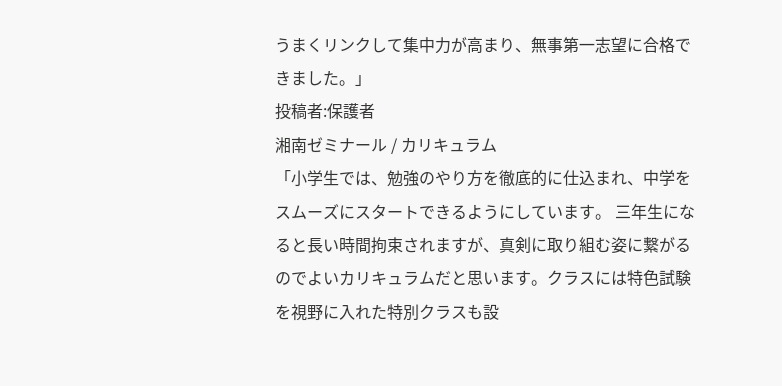うまくリンクして集中力が高まり、無事第一志望に合格できました。」
投稿者:保護者
湘南ゼミナール / カリキュラム
「小学生では、勉強のやり方を徹底的に仕込まれ、中学をスムーズにスタートできるようにしています。 三年生になると長い時間拘束されますが、真剣に取り組む姿に繋がるのでよいカリキュラムだと思います。クラスには特色試験を視野に入れた特別クラスも設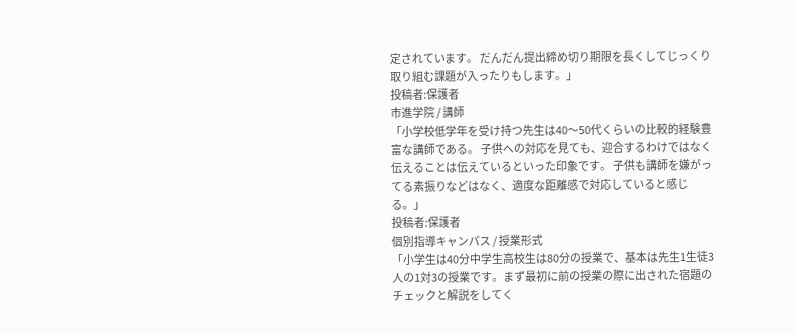定されています。 だんだん提出締め切り期限を長くしてじっくり取り組む課題が入ったりもします。」
投稿者:保護者
市進学院 / 講師
「小学校低学年を受け持つ先生は40〜50代くらいの比較的経験豊富な講師である。 子供への対応を見ても、迎合するわけではなく伝えることは伝えているといった印象です。 子供も講師を嫌がってる素振りなどはなく、適度な距離感で対応していると感じる。」
投稿者:保護者
個別指導キャンパス / 授業形式
「小学生は40分中学生高校生は80分の授業で、基本は先生1生徒3人の1対3の授業です。まず最初に前の授業の際に出された宿題のチェックと解説をしてく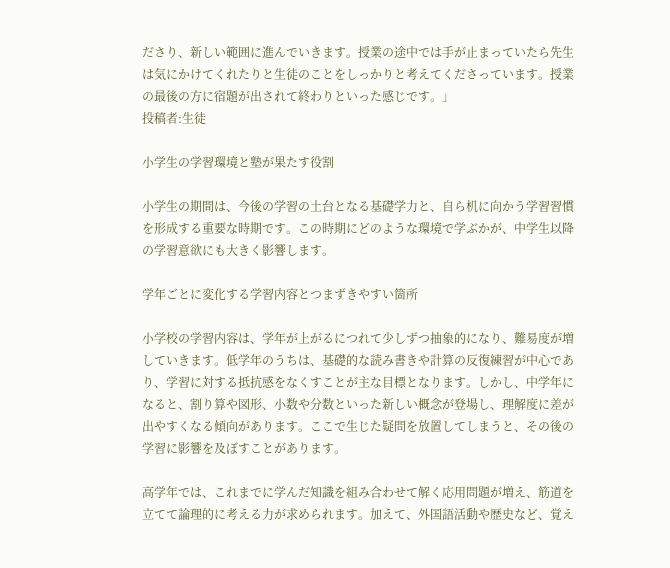ださり、新しい範囲に進んでいきます。授業の途中では手が止まっていたら先生は気にかけてくれたりと生徒のことをしっかりと考えてくださっています。授業の最後の方に宿題が出されて終わりといった感じです。」
投稿者:生徒

小学生の学習環境と塾が果たす役割

小学生の期間は、今後の学習の土台となる基礎学力と、自ら机に向かう学習習慣を形成する重要な時期です。この時期にどのような環境で学ぶかが、中学生以降の学習意欲にも大きく影響します。

学年ごとに変化する学習内容とつまずきやすい箇所

小学校の学習内容は、学年が上がるにつれて少しずつ抽象的になり、難易度が増していきます。低学年のうちは、基礎的な読み書きや計算の反復練習が中心であり、学習に対する抵抗感をなくすことが主な目標となります。しかし、中学年になると、割り算や図形、小数や分数といった新しい概念が登場し、理解度に差が出やすくなる傾向があります。ここで生じた疑問を放置してしまうと、その後の学習に影響を及ぼすことがあります。

高学年では、これまでに学んだ知識を組み合わせて解く応用問題が増え、筋道を立てて論理的に考える力が求められます。加えて、外国語活動や歴史など、覚え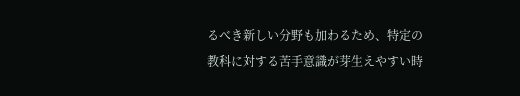るべき新しい分野も加わるため、特定の教科に対する苦手意識が芽生えやすい時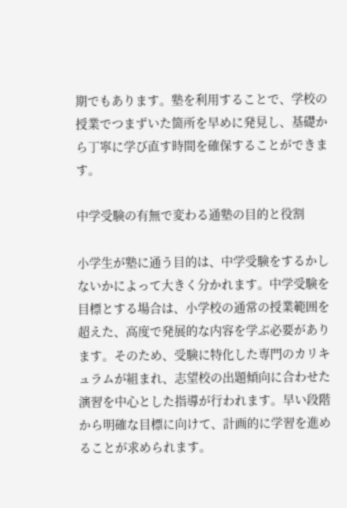期でもあります。塾を利用することで、学校の授業でつまずいた箇所を早めに発見し、基礎から丁寧に学び直す時間を確保することができます。

中学受験の有無で変わる通塾の目的と役割

小学生が塾に通う目的は、中学受験をするかしないかによって大きく分かれます。中学受験を目標とする場合は、小学校の通常の授業範囲を超えた、高度で発展的な内容を学ぶ必要があります。そのため、受験に特化した専門のカリキュラムが組まれ、志望校の出題傾向に合わせた演習を中心とした指導が行われます。早い段階から明確な目標に向けて、計画的に学習を進めることが求められます。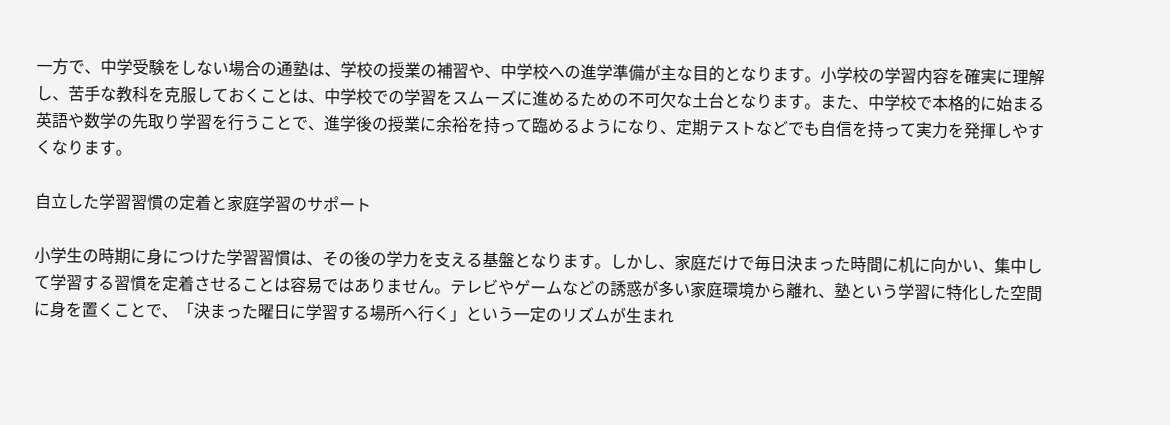一方で、中学受験をしない場合の通塾は、学校の授業の補習や、中学校への進学準備が主な目的となります。小学校の学習内容を確実に理解し、苦手な教科を克服しておくことは、中学校での学習をスムーズに進めるための不可欠な土台となります。また、中学校で本格的に始まる英語や数学の先取り学習を行うことで、進学後の授業に余裕を持って臨めるようになり、定期テストなどでも自信を持って実力を発揮しやすくなります。

自立した学習習慣の定着と家庭学習のサポート

小学生の時期に身につけた学習習慣は、その後の学力を支える基盤となります。しかし、家庭だけで毎日決まった時間に机に向かい、集中して学習する習慣を定着させることは容易ではありません。テレビやゲームなどの誘惑が多い家庭環境から離れ、塾という学習に特化した空間に身を置くことで、「決まった曜日に学習する場所へ行く」という一定のリズムが生まれ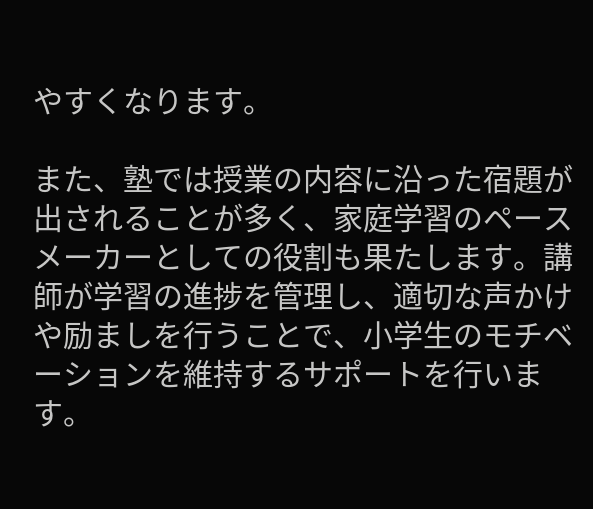やすくなります。

また、塾では授業の内容に沿った宿題が出されることが多く、家庭学習のペースメーカーとしての役割も果たします。講師が学習の進捗を管理し、適切な声かけや励ましを行うことで、小学生のモチベーションを維持するサポートを行います。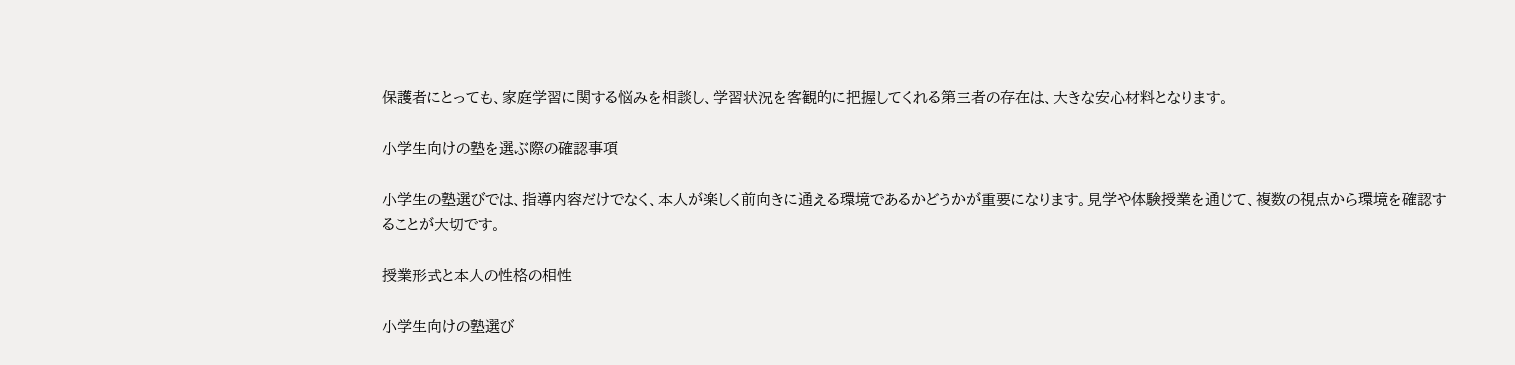保護者にとっても、家庭学習に関する悩みを相談し、学習状況を客観的に把握してくれる第三者の存在は、大きな安心材料となります。

小学生向けの塾を選ぶ際の確認事項

小学生の塾選びでは、指導内容だけでなく、本人が楽しく前向きに通える環境であるかどうかが重要になります。見学や体験授業を通じて、複数の視点から環境を確認することが大切です。

授業形式と本人の性格の相性

小学生向けの塾選び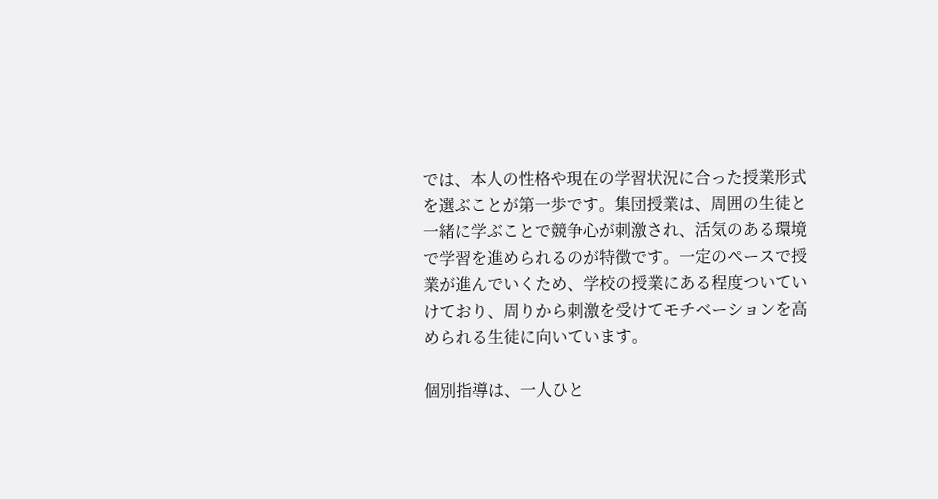では、本人の性格や現在の学習状況に合った授業形式を選ぶことが第一歩です。集団授業は、周囲の生徒と一緒に学ぶことで競争心が刺激され、活気のある環境で学習を進められるのが特徴です。一定のペースで授業が進んでいくため、学校の授業にある程度ついていけており、周りから刺激を受けてモチベーションを高められる生徒に向いています。

個別指導は、一人ひと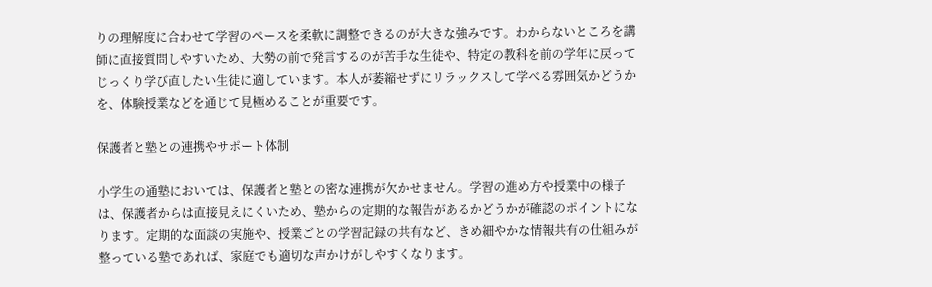りの理解度に合わせて学習のペースを柔軟に調整できるのが大きな強みです。わからないところを講師に直接質問しやすいため、大勢の前で発言するのが苦手な生徒や、特定の教科を前の学年に戻ってじっくり学び直したい生徒に適しています。本人が萎縮せずにリラックスして学べる雰囲気かどうかを、体験授業などを通じて見極めることが重要です。

保護者と塾との連携やサポート体制

小学生の通塾においては、保護者と塾との密な連携が欠かせません。学習の進め方や授業中の様子は、保護者からは直接見えにくいため、塾からの定期的な報告があるかどうかが確認のポイントになります。定期的な面談の実施や、授業ごとの学習記録の共有など、きめ細やかな情報共有の仕組みが整っている塾であれば、家庭でも適切な声かけがしやすくなります。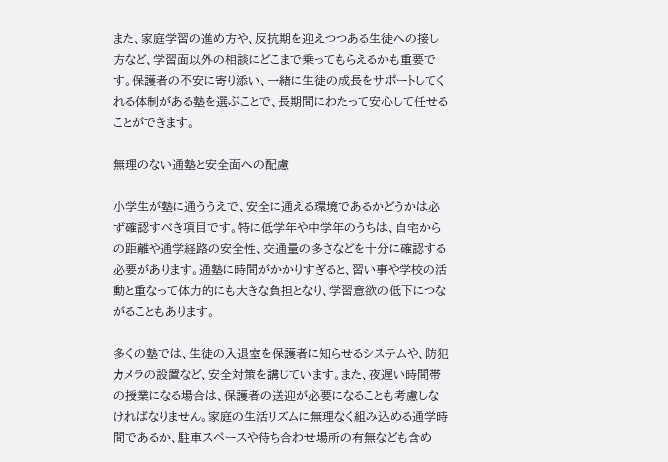また、家庭学習の進め方や、反抗期を迎えつつある生徒への接し方など、学習面以外の相談にどこまで乗ってもらえるかも重要です。保護者の不安に寄り添い、一緒に生徒の成長をサポートしてくれる体制がある塾を選ぶことで、長期間にわたって安心して任せることができます。

無理のない通塾と安全面への配慮

小学生が塾に通ううえで、安全に通える環境であるかどうかは必ず確認すべき項目です。特に低学年や中学年のうちは、自宅からの距離や通学経路の安全性、交通量の多さなどを十分に確認する必要があります。通塾に時間がかかりすぎると、習い事や学校の活動と重なって体力的にも大きな負担となり、学習意欲の低下につながることもあります。

多くの塾では、生徒の入退室を保護者に知らせるシステムや、防犯カメラの設置など、安全対策を講じています。また、夜遅い時間帯の授業になる場合は、保護者の送迎が必要になることも考慮しなければなりません。家庭の生活リズムに無理なく組み込める通学時間であるか、駐車スペースや待ち合わせ場所の有無なども含め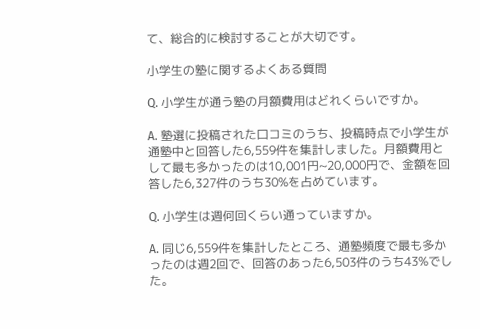て、総合的に検討することが大切です。

小学生の塾に関するよくある質問

Q. 小学生が通う塾の月額費用はどれくらいですか。

A. 塾選に投稿された口コミのうち、投稿時点で小学生が通塾中と回答した6,559件を集計しました。月額費用として最も多かったのは10,001円~20,000円で、金額を回答した6,327件のうち30%を占めています。

Q. 小学生は週何回くらい通っていますか。

A. 同じ6,559件を集計したところ、通塾頻度で最も多かったのは週2回で、回答のあった6,503件のうち43%でした。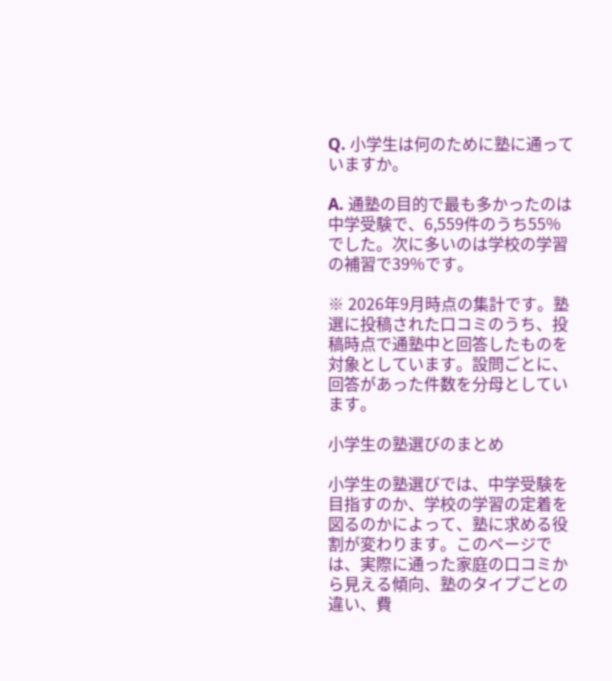Q. 小学生は何のために塾に通っていますか。

A. 通塾の目的で最も多かったのは中学受験で、6,559件のうち55%でした。次に多いのは学校の学習の補習で39%です。

※ 2026年9月時点の集計です。塾選に投稿された口コミのうち、投稿時点で通塾中と回答したものを対象としています。設問ごとに、回答があった件数を分母としています。

小学生の塾選びのまとめ

小学生の塾選びでは、中学受験を目指すのか、学校の学習の定着を図るのかによって、塾に求める役割が変わります。このページでは、実際に通った家庭の口コミから見える傾向、塾のタイプごとの違い、費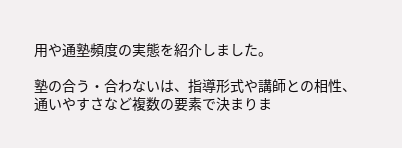用や通塾頻度の実態を紹介しました。

塾の合う・合わないは、指導形式や講師との相性、通いやすさなど複数の要素で決まりま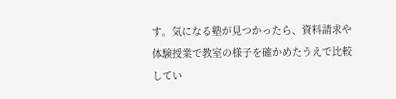す。気になる塾が見つかったら、資料請求や体験授業で教室の様子を確かめたうえで比較してい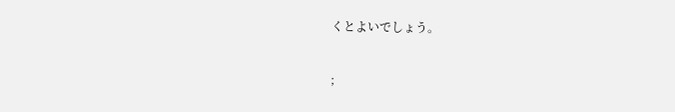くとよいでしょう。

;